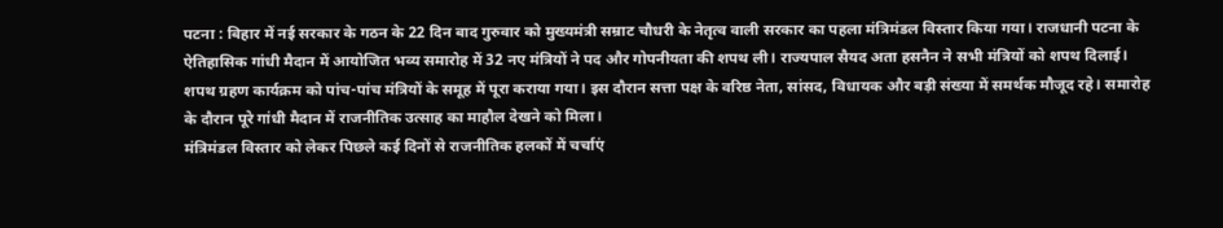पटना : बिहार में नई सरकार के गठन के 22 दिन बाद गुरुवार को मुख्यमंत्री सम्राट चौधरी के नेतृत्व वाली सरकार का पहला मंत्रिमंडल विस्तार किया गया। राजधानी पटना के ऐतिहासिक गांधी मैदान में आयोजित भव्य समारोह में 32 नए मंत्रियों ने पद और गोपनीयता की शपथ ली। राज्यपाल सैयद अता हसनैन ने सभी मंत्रियों को शपथ दिलाई। शपथ ग्रहण कार्यक्रम को पांच-पांच मंत्रियों के समूह में पूरा कराया गया। इस दौरान सत्ता पक्ष के वरिष्ठ नेता, सांसद, विधायक और बड़ी संख्या में समर्थक मौजूद रहे। समारोह के दौरान पूरे गांधी मैदान में राजनीतिक उत्साह का माहौल देखने को मिला।
मंत्रिमंडल विस्तार को लेकर पिछले कई दिनों से राजनीतिक हलकों में चर्चाएं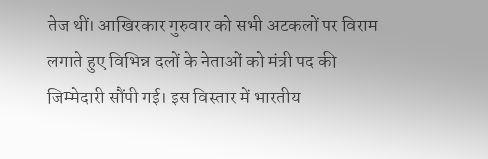तेज थीं। आखिरकार गुरुवार को सभी अटकलों पर विराम लगाते हुए विभिन्न दलों के नेताओं को मंत्री पद की जिम्मेदारी सौंपी गई। इस विस्तार में भारतीय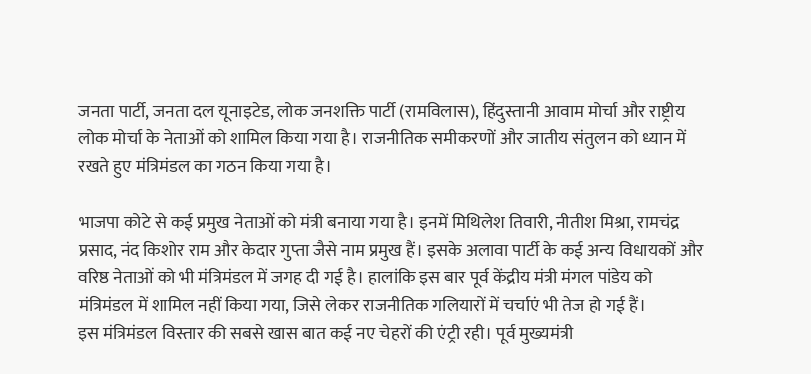जनता पार्टी, जनता दल यूनाइटेड, लोक जनशक्ति पार्टी (रामविलास), हिंदुस्तानी आवाम मोर्चा और राष्ट्रीय लोक मोर्चा के नेताओं को शामिल किया गया है। राजनीतिक समीकरणों और जातीय संतुलन को ध्यान में रखते हुए मंत्रिमंडल का गठन किया गया है।

भाजपा कोटे से कई प्रमुख नेताओं को मंत्री बनाया गया है। इनमें मिथिलेश तिवारी, नीतीश मिश्रा, रामचंद्र प्रसाद, नंद किशोर राम और केदार गुप्ता जैसे नाम प्रमुख हैं। इसके अलावा पार्टी के कई अन्य विधायकों और वरिष्ठ नेताओं को भी मंत्रिमंडल में जगह दी गई है। हालांकि इस बार पूर्व केंद्रीय मंत्री मंगल पांडेय को मंत्रिमंडल में शामिल नहीं किया गया, जिसे लेकर राजनीतिक गलियारों में चर्चाएं भी तेज हो गई हैं।
इस मंत्रिमंडल विस्तार की सबसे खास बात कई नए चेहरों की एंट्री रही। पूर्व मुख्यमंत्री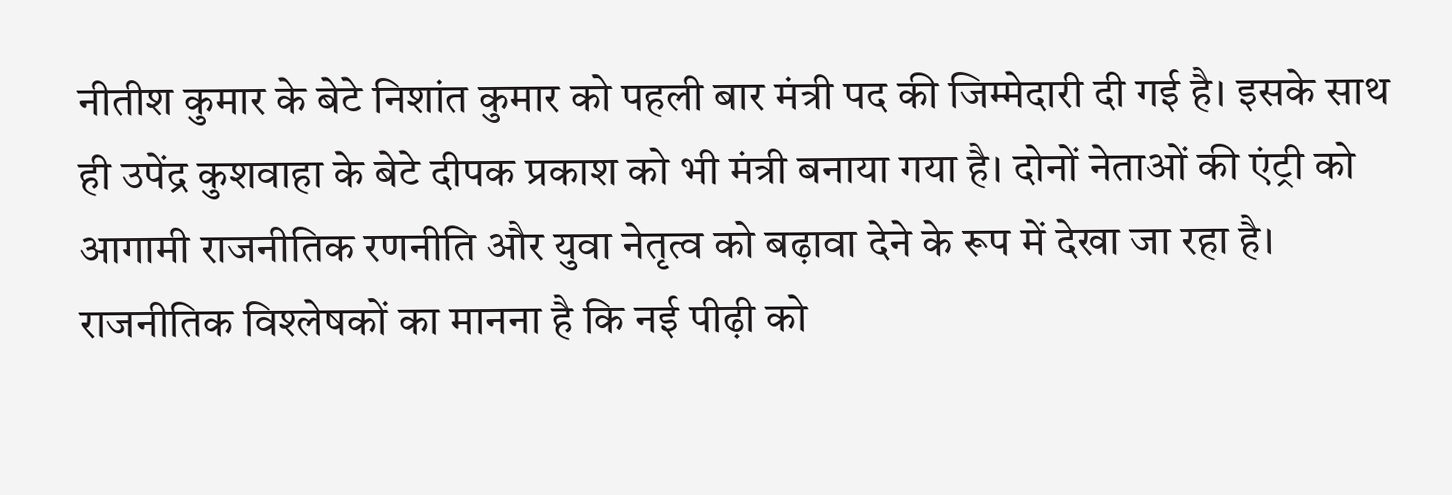नीतीश कुमार के बेटे निशांत कुमार को पहली बार मंत्री पद की जिम्मेदारी दी गई है। इसके साथ ही उपेंद्र कुशवाहा के बेटे दीपक प्रकाश को भी मंत्री बनाया गया है। दोनों नेताओं की एंट्री को आगामी राजनीतिक रणनीति और युवा नेतृत्व को बढ़ावा देने के रूप में देखा जा रहा है। राजनीतिक विश्लेषकों का मानना है कि नई पीढ़ी को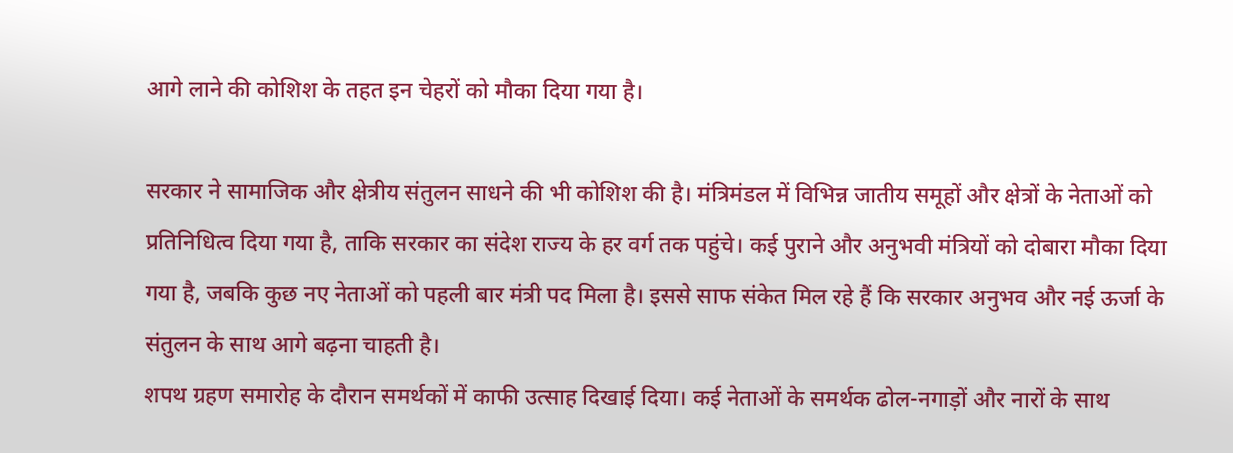आगे लाने की कोशिश के तहत इन चेहरों को मौका दिया गया है।

सरकार ने सामाजिक और क्षेत्रीय संतुलन साधने की भी कोशिश की है। मंत्रिमंडल में विभिन्न जातीय समूहों और क्षेत्रों के नेताओं को प्रतिनिधित्व दिया गया है, ताकि सरकार का संदेश राज्य के हर वर्ग तक पहुंचे। कई पुराने और अनुभवी मंत्रियों को दोबारा मौका दिया गया है, जबकि कुछ नए नेताओं को पहली बार मंत्री पद मिला है। इससे साफ संकेत मिल रहे हैं कि सरकार अनुभव और नई ऊर्जा के संतुलन के साथ आगे बढ़ना चाहती है।
शपथ ग्रहण समारोह के दौरान समर्थकों में काफी उत्साह दिखाई दिया। कई नेताओं के समर्थक ढोल-नगाड़ों और नारों के साथ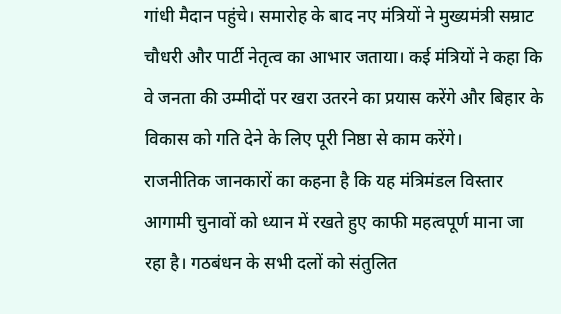गांधी मैदान पहुंचे। समारोह के बाद नए मंत्रियों ने मुख्यमंत्री सम्राट चौधरी और पार्टी नेतृत्व का आभार जताया। कई मंत्रियों ने कहा कि वे जनता की उम्मीदों पर खरा उतरने का प्रयास करेंगे और बिहार के विकास को गति देने के लिए पूरी निष्ठा से काम करेंगे।
राजनीतिक जानकारों का कहना है कि यह मंत्रिमंडल विस्तार आगामी चुनावों को ध्यान में रखते हुए काफी महत्वपूर्ण माना जा रहा है। गठबंधन के सभी दलों को संतुलित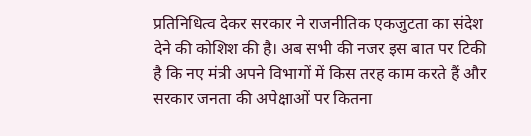प्रतिनिधित्व देकर सरकार ने राजनीतिक एकजुटता का संदेश देने की कोशिश की है। अब सभी की नजर इस बात पर टिकी है कि नए मंत्री अपने विभागों में किस तरह काम करते हैं और सरकार जनता की अपेक्षाओं पर कितना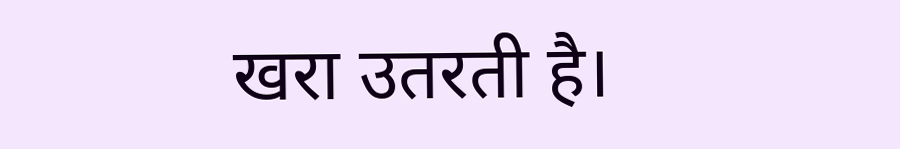खरा उतरती है।